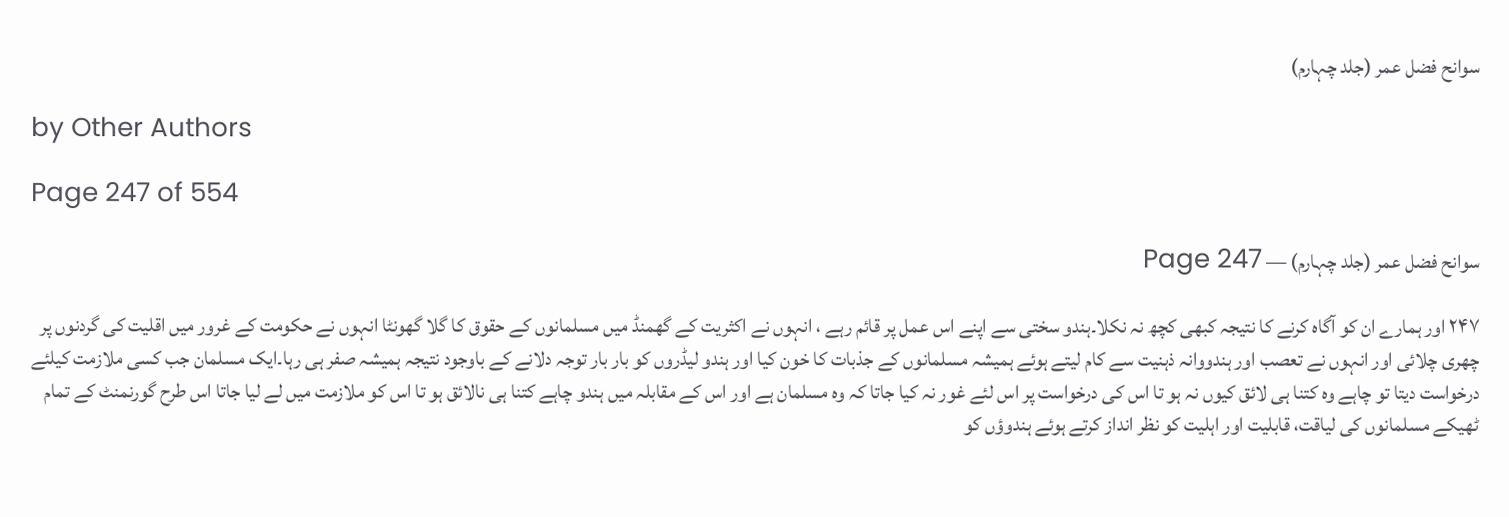سوانح فضل عمر (جلد چہارم)

by Other Authors

Page 247 of 554

سوانح فضل عمر (جلد چہارم) — Page 247

۲۴۷ اور ہمارے ان کو آگاہ کرنے کا نتیجہ کبھی کچھ نہ نکلا۔ہندو سختی سے اپنے اس عمل پر قائم رہے ، انہوں نے اکثریت کے گھمنڈ میں مسلمانوں کے حقوق کا گلا گھونٹا انہوں نے حکومت کے غرور میں اقلیت کی گردنوں پر چھری چلائی اور انہوں نے تعصب اور ہندووانہ ذہنیت سے کام لیتے ہوئے ہمیشہ مسلمانوں کے جذبات کا خون کیا اور ہندو لیڈروں کو بار بار توجہ دلانے کے باوجود نتیجہ ہمیشہ صفر ہی رہا۔ایک مسلمان جب کسی ملازمت کیلئے درخواست دیتا تو چاہے وہ کتنا ہی لائق کیوں نہ ہو تا اس کی درخواست پر اس لئے غور نہ کیا جاتا کہ وہ مسلمان ہے اور اس کے مقابلہ میں ہندو چاہے کتنا ہی نالائق ہو تا اس کو ملازمت میں لے لیا جاتا اس طرح گورنمنٹ کے تمام ٹھیکے مسلمانوں کی لیاقت، قابلیت اور اہلیت کو نظر انداز کرتے ہوئے ہندوؤں کو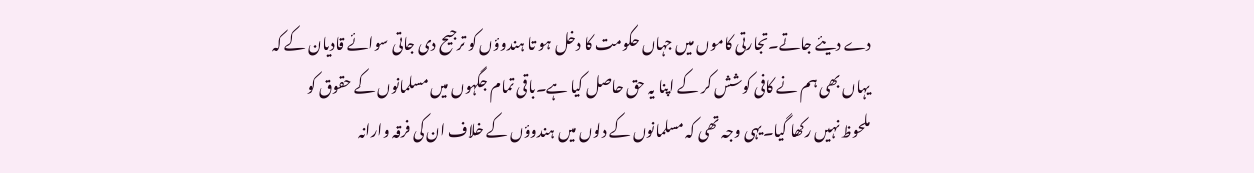دے دیئے جاتے۔تجارتی کاموں میں جہاں حکومت کا دخل ہو تا ہندوؤں کو ترجیح دی جاتی سوائے قادیان کے کہ یہاں بھی ہم نے کافی کوشش کر کے اپنا یہ حق حاصل کیا ہے۔باقی تمام جگہوں میں مسلمانوں کے حقوق کو ملحوظ نہیں رکھا گیا۔یہی وجہ تھی کہ مسلمانوں کے دلوں میں ہندوؤں کے خلاف ان کی فرقہ وارانہ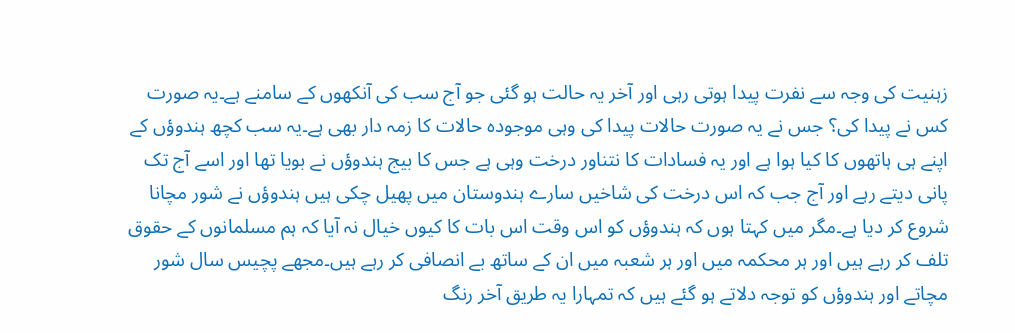زہنیت کی وجہ سے نفرت پیدا ہوتی رہی اور آخر یہ حالت ہو گئی جو آج سب کی آنکھوں کے سامنے ہے۔یہ صورت کس نے پیدا کی؟ جس نے یہ صورت حالات پیدا کی وہی موجودہ حالات کا زمہ دار بھی ہے۔یہ سب کچھ ہندوؤں کے اپنے ہی ہاتھوں کا کیا ہوا ہے اور یہ فسادات کا نتناور درخت وہی ہے جس کا بیج ہندوؤں نے بویا تھا اور اسے آج تک پانی دیتے رہے اور آج جب کہ اس درخت کی شاخیں سارے ہندوستان میں پھیل چکی ہیں ہندوؤں نے شور مچانا شروع کر دیا ہے۔مگر میں کہتا ہوں کہ ہندوؤں کو اس وقت اس بات کا کیوں خیال نہ آیا کہ ہم مسلمانوں کے حقوق تلف کر رہے ہیں اور ہر محکمہ میں اور ہر شعبہ میں ان کے ساتھ بے انصافی کر رہے ہیں۔مجھے پچیس سال شور مچاتے اور ہندوؤں کو توجہ دلاتے ہو گئے ہیں کہ تمہارا یہ طریق آخر رنگ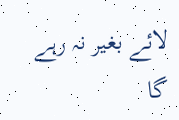لائے بغیر نہ رہے گا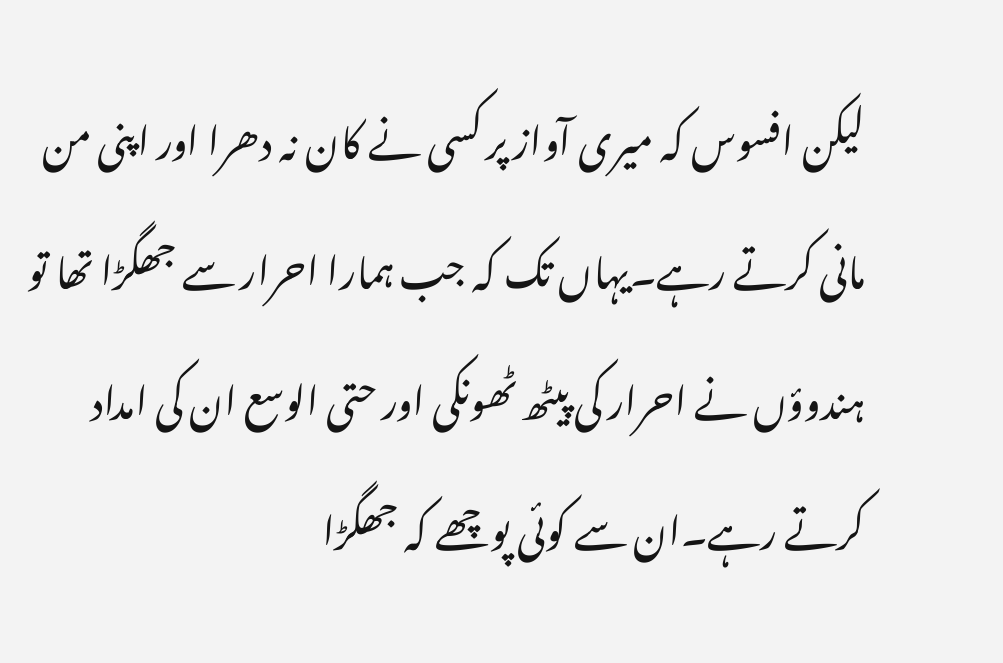لیکن افسوس کہ میری آواز پر کسی نے کان نہ دھرا اور اپنی من مانی کرتے رہے۔یہاں تک کہ جب ہمارا احرار سے جھگڑا تھا تو ہندوؤں نے احرار کی پیٹھ ٹھونکی اور حتی الوسع ان کی امداد کرتے رہے۔ان سے کوئی پوچھے کہ جھگڑا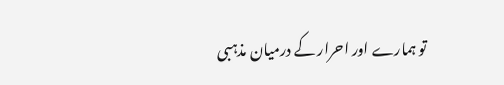تو ہمارے اور احرار کے درمیان مذہبی